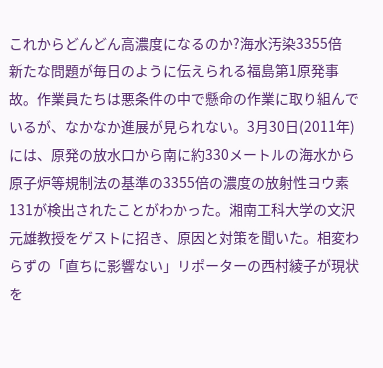これからどんどん高濃度になるのか?海水汚染3355倍
新たな問題が毎日のように伝えられる福島第1原発事故。作業員たちは悪条件の中で懸命の作業に取り組んでいるが、なかなか進展が見られない。3月30日(2011年)には、原発の放水口から南に約330メートルの海水から原子炉等規制法の基準の3355倍の濃度の放射性ヨウ素131が検出されたことがわかった。湘南工科大学の文沢元雄教授をゲストに招き、原因と対策を聞いた。相変わらずの「直ちに影響ない」リポーターの西村綾子が現状を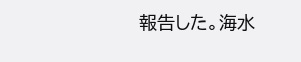報告した。海水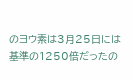のヨウ素は3月25日には基準の1250倍だったの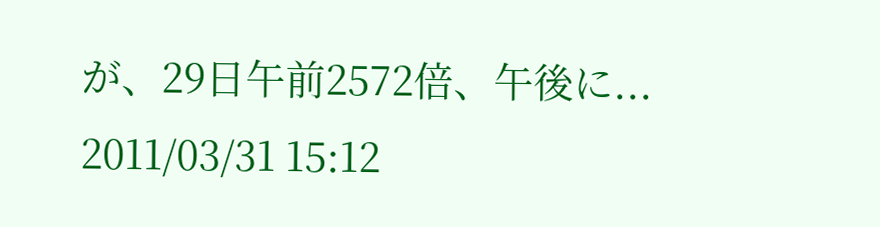が、29日午前2572倍、午後に...
2011/03/31 15:12